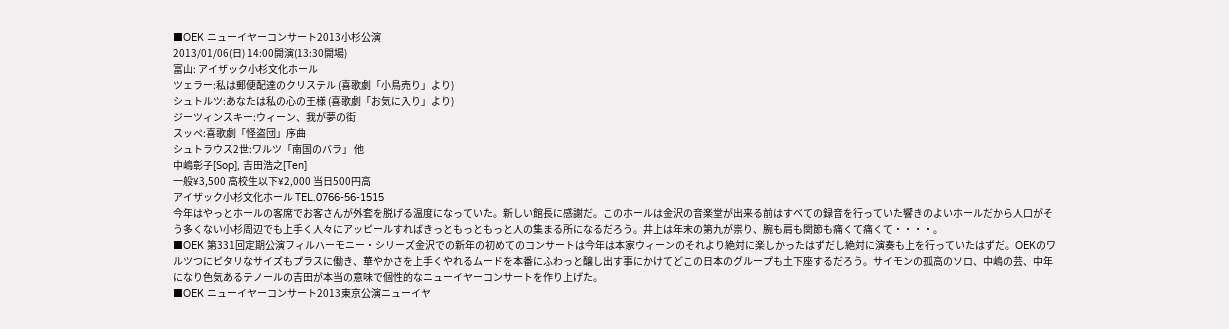■OEK ニューイヤーコンサート2013小杉公演
2013/01/06(日) 14:00開演(13:30開場)
富山: アイザック小杉文化ホール
ツェラー:私は郵便配達のクリステル (喜歌劇「小鳥売り」より)
シュトルツ:あなたは私の心の王様 (喜歌劇「お気に入り」より)
ジーツィンスキー:ウィーン、我が夢の街
スッペ:喜歌劇「怪盗団」序曲
シュトラウス2世:ワルツ「南国のバラ」 他
中嶋彰子[Sop], 吉田浩之[Ten]
一般¥3,500 高校生以下¥2,000 当日500円高
アイザック小杉文化ホール TEL.0766-56-1515
今年はやっとホールの客席でお客さんが外套を脱げる温度になっていた。新しい館長に感謝だ。このホールは金沢の音楽堂が出来る前はすべての録音を行っていた響きのよいホールだから人口がそう多くない小杉周辺でも上手く人々にアッピールすればきっともっともっと人の集まる所になるだろう。井上は年末の第九が祟り、腕も肩も関節も痛くて痛くて・・・・。
■OEK 第331回定期公演フィルハーモニー・シリーズ金沢での新年の初めてのコンサートは今年は本家ウィーンのそれより絶対に楽しかったはずだし絶対に演奏も上を行っていたはずだ。OEKのワルツつにピタリなサイズもプラスに働き、華やかさを上手くやれるムードを本番にふわっと醸し出す事にかけてどこの日本のグループも土下座するだろう。サイモンの孤高のソロ、中嶋の芸、中年になり色気あるテノールの吉田が本当の意味で個性的なニューイヤーコンサートを作り上げた。
■OEK ニューイヤーコンサート2013東京公演ニューイヤ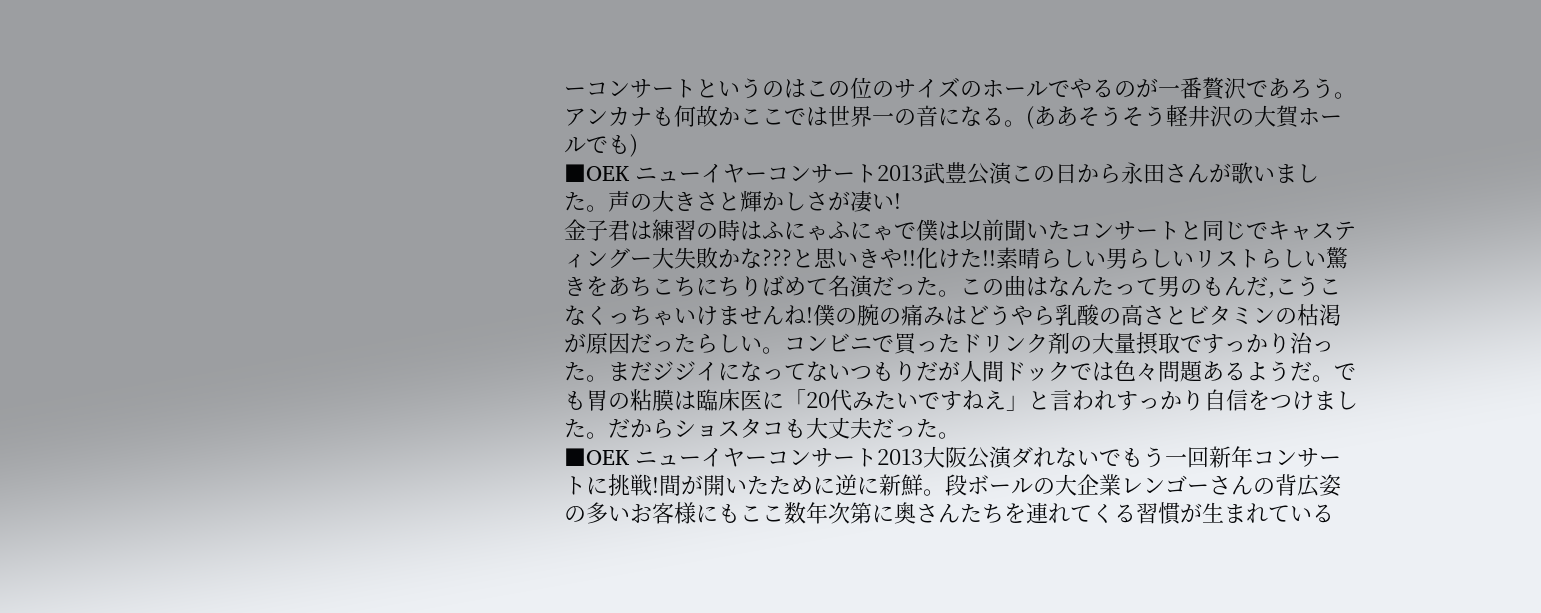ーコンサートというのはこの位のサイズのホールでやるのが一番贅沢であろう。アンカナも何故かここでは世界一の音になる。(ああそうそう軽井沢の大賀ホールでも)
■OEK ニューイヤーコンサート2013武豊公演この日から永田さんが歌いました。声の大きさと輝かしさが凄い!
金子君は練習の時はふにゃふにゃで僕は以前聞いたコンサートと同じでキャスティングー大失敗かな???と思いきや!!化けた!!素晴らしい男らしいリストらしい驚きをあちこちにちりばめて名演だった。この曲はなんたって男のもんだ,こうこなくっちゃいけませんね!僕の腕の痛みはどうやら乳酸の高さとビタミンの枯渇が原因だったらしい。コンビニで買ったドリンク剤の大量摂取ですっかり治った。まだジジイになってないつもりだが人間ドックでは色々問題あるようだ。でも胃の粘膜は臨床医に「20代みたいですねえ」と言われすっかり自信をつけました。だからショスタコも大丈夫だった。
■OEK ニューイヤーコンサート2013大阪公演ダれないでもう一回新年コンサートに挑戦!間が開いたために逆に新鮮。段ボールの大企業レンゴーさんの背広姿の多いお客様にもここ数年次第に奥さんたちを連れてくる習慣が生まれている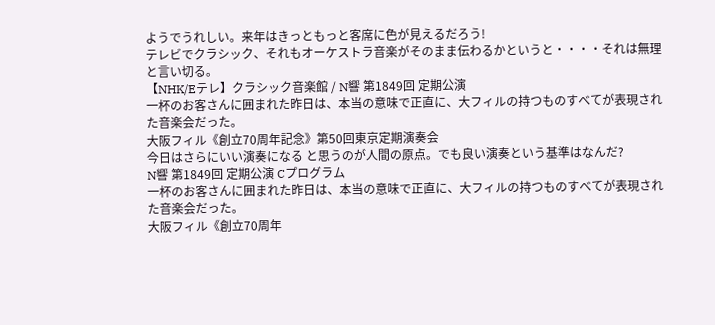ようでうれしい。来年はきっともっと客席に色が見えるだろう!
テレビでクラシック、それもオーケストラ音楽がそのまま伝わるかというと・・・・それは無理と言い切る。
【NHK/Eテレ】クラシック音楽館 / N響 第1849回 定期公演
一杯のお客さんに囲まれた昨日は、本当の意味で正直に、大フィルの持つものすべてが表現された音楽会だった。
大阪フィル《創立70周年記念》第50回東京定期演奏会
今日はさらにいい演奏になる と思うのが人間の原点。でも良い演奏という基準はなんだ?
N響 第1849回 定期公演 Cプログラム
一杯のお客さんに囲まれた昨日は、本当の意味で正直に、大フィルの持つものすべてが表現された音楽会だった。
大阪フィル《創立70周年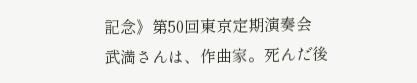記念》第50回東京定期演奏会
武満さんは、作曲家。死んだ後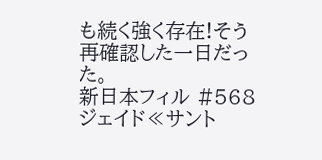も続く強く存在!そう再確認した一日だった。
新日本フィル #568 ジェイド≪サント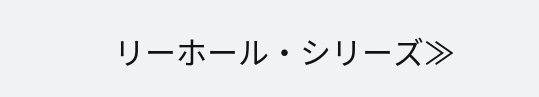リーホール・シリーズ≫